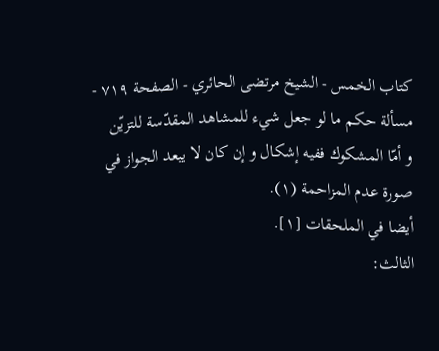كتاب الخمس - الشيخ مرتضى الحائري - الصفحة ٧١٩ - مسألة حكم ما لو جعل شيء للمشاهد المقدّسة للتزيّن
و أمّا المشكوك ففيه إشكال و إن كان لا يبعد الجواز في صورة عدم المزاحمة (١).
أيضا في الملحقات [١].
الثالث: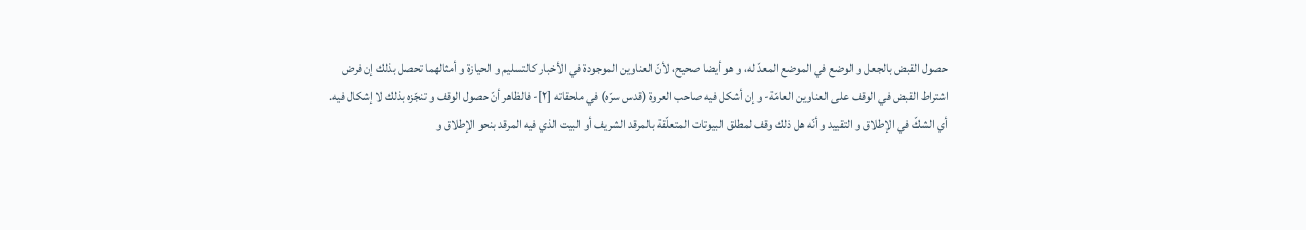حصول القبض بالجعل و الوضع في الموضع المعدّ له، و هو أيضا صحيح، لأنّ العناوين الموجودة في الأخبار كالتسليم و الحيازة و أمثالهما تحصل بذلك إن فرض اشتراط القبض في الوقف على العناوين العامّة- و إن أشكل فيه صاحب العروة (قدس سرّه) في ملحقاته [٢]- فالظاهر أنّ حصول الوقف و تنجّزه بذلك لا إشكال فيه.
أي الشكّ في الإطلاق و التقييد و أنّه هل ذلك وقف لمطلق البيوتات المتعلّقة بالمرقد الشريف أو البيت الذي فيه المرقد بنحو الإطلاق و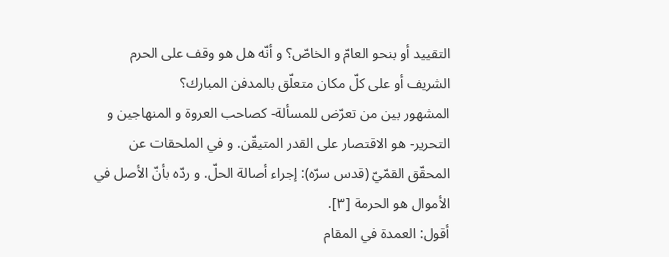التقييد أو بنحو العامّ و الخاصّ؟ و أنّه هل هو وقف على الحرم الشريف أو على كلّ مكان متعلّق بالمدفن المبارك؟
المشهور بين من تعرّض للمسألة- كصاحب العروة و المنهاجين و التحرير- هو الاقتصار على القدر المتيقّن. و في الملحقات عن المحقّق القمّيّ (قدس سرّه): إجراء أصالة الحلّ. و ردّه بأنّ الأصل في الأموال هو الحرمة [٣].
أقول: العمدة في المقام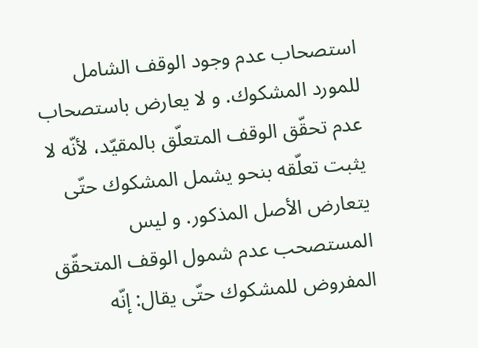استصحاب عدم وجود الوقف الشامل للمورد المشكوك. و لا يعارض باستصحاب عدم تحقّق الوقف المتعلّق بالمقيّد، لأنّه لا يثبت تعلّقه بنحو يشمل المشكوك حتّى يتعارض الأصل المذكور. و ليس المستصحب عدم شمول الوقف المتحقّق المفروض للمشكوك حتّى يقال: إنّه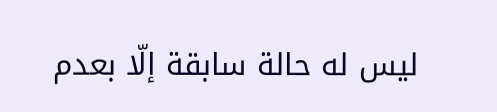ليس له حالة سابقة إلّا بعدم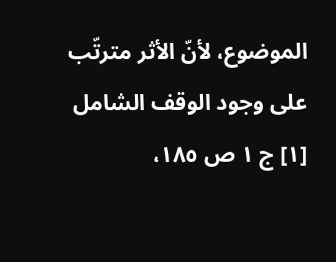الموضوع، لأنّ الأثر مترتّب على وجود الوقف الشامل
[١] ج ١ ص ١٨٥،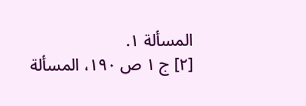المسألة ١.
[٢] ج ١ ص ١٩٠، المسألة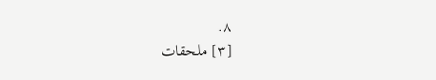٨.
[٣] ملحقات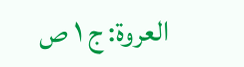العروة: ج ١ ص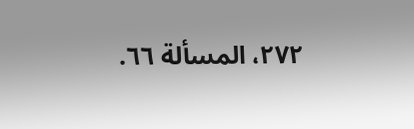٢٧٢، المسألة ٦٦.